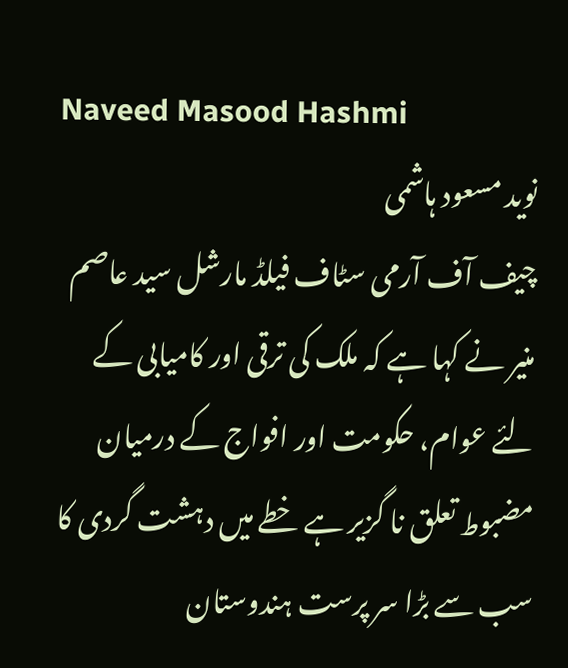Naveed Masood Hashmi
نوید مسعود ہاشمی
چیف آف آرمی سٹاف فیلڈ مارشل سید عاصم منیر نے کہا ہے کہ ملک کی ترقی اور کامیابی کے لئے عوام، حکومت اور افواج کے درمیان مضبوط تعلق نا گزیر ہے خطے میں دہشت گردی کا سب سے بڑا سر پرست ہندوستان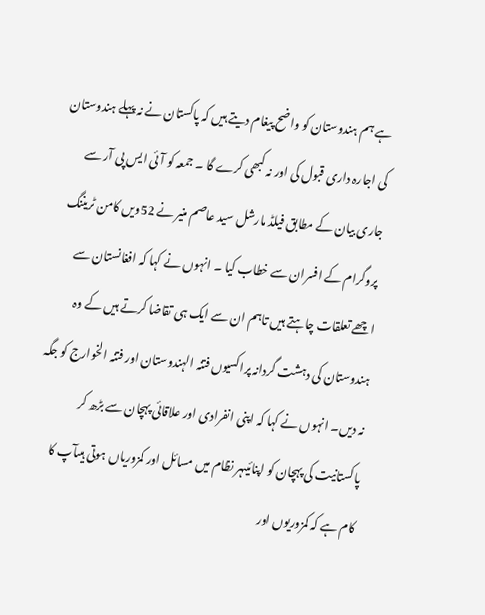ہے ہم ہندوستان کو واضح پیغام دیتے ہیں کہ پاکستان نے نہ پہلے ہندوستان کی اجارہ داری قبول کی اور نہ کبھی کرے گا ۔ جمعہ کو آئی ایس پی آر سے جاری بیان کے مطابق فیلڈ مارشل سید عاصم منیر نے 52ویں کامن ٹریننگ پروگرام کے افسران سے خطاب کیا ۔ انہوں نے کہا کہ افغانستان سے اچھے تعلقات چاہتے ہیں تاہم ان سے ایک ہی تقاضا کرتے ہیں کے وہ ہندوستان کی دہشت گردانہ پراکسیوں فتنہ الہندوستان اور فتنہ الخوارج کو جگہ نہ دیں۔ انہوں نے کہا کہ اپنی انفرادی اور علاقائی پہچان سے بڑھ کر پاکستانیت کی پہچان کو اپنائیںہر نظام میں مسائل اور کمزوریاں ہوتی ہیںآپ کا کام ہے کہ کمزوریوں اور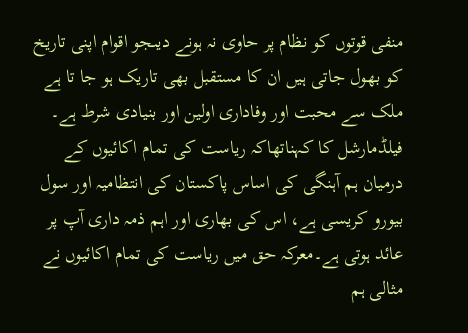منفی قوتوں کو نظام پر حاوی نہ ہونے دیںجو اقوام اپنی تاریخ کو بھول جاتی ہیں ان کا مستقبل بھی تاریک ہو جا تا ہے ملک سے محبت اور وفاداری اولین اور بنیادی شرط ہے۔ فیلڈمارشل کا کہناتھاکہ ریاست کی تمام اکائیوں کے درمیان ہم آہنگی کی اساس پاکستان کی انتظامیہ اور سول بیورو کریسی ہے، اس کی بھاری اور اہم ذمہ داری آپ پر عائد ہوتی ہے۔معرکہ حق میں ریاست کی تمام اکائیوں نے مثالی ہم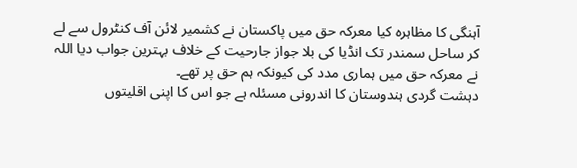آہنگی کا مظاہرہ کیا معرکہ حق میں پاکستان نے کشمیر لائن آف کنٹرول سے لے کر ساحل سمندر تک انڈیا کی بلا جواز جارحیت کے خلاف بہترین جواب دیا اللہ نے معرکہ حق میں ہماری مدد کی کیونکہ ہم حق پر تھے۔
دہشت گردی ہندوستان کا اندرونی مسئلہ ہے جو اس کا اپنی اقلیتوں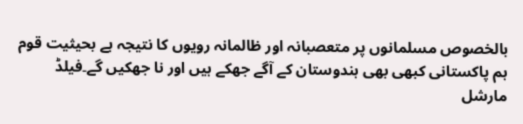بالخصوص مسلمانوں پر متعصبانہ اور ظالمانہ رویوں کا نتیجہ ہے بحیثیت قوم ہم پاکستانی کبھی بھی ہندوستان کے آگے جھکے ہیں اور نا جھکیں گے۔فیلڈ مارشل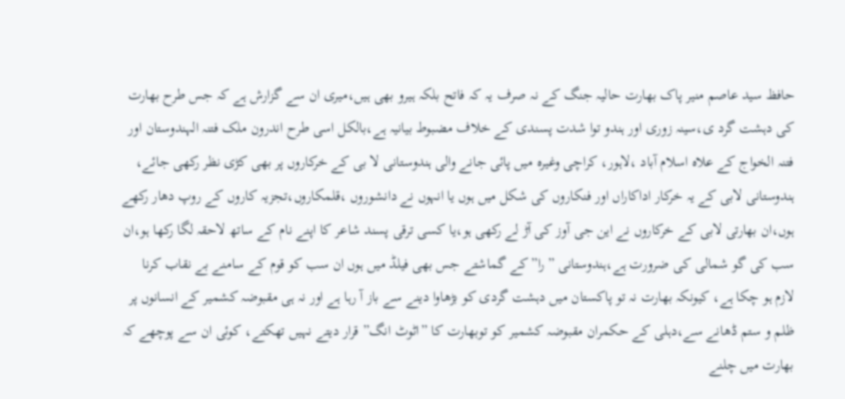حافظ سید عاصم منیر پاک بھارت حالیہ جنگ کے نہ صرف یہ کہ فاتح بلکہ ہیرو بھی ہیں،میری ان سے گزارش ہے کہ جس طرح بھارت کی دہشت گرد ی،سینہ زوری اور ہندو توا شدت پسندی کے خلاف مضبوط بیانیہ ہے،بالکل اسی طرح اندرون ملک فتنہ الہندوستان اور فتنہ الخواج کے علاہ اسلام آباد ،لاہور، کراچی وغیرہ میں پائی جانے والی ہندوستانی لا بی کے خرکاروں پر بھی کڑی نظر رکھی جائے، ہندوستانی لابی کے یہ خرکار اداکاراں اور فنکاروں کی شکل میں ہوں یا انہوں نے دانشوروں ،قلمکاروں،تجزیہ کاروں کے روپ دھار رکھے ہوں،ان بھارتی لابی کے خرکاروں نے این جی آوز کی آڑ لے رکھی ہو،یا کسی ترقی پسند شاعر کا اپنے نام کے ساتھ لاحقہ لگا رکھا ہو،ان سب کی گو شمالی کی ضرورت ہے،ہندوستانی ”را”کے گماشتے جس بھی فیلڈ میں ہوں ان سب کو قوم کے سامنے بے نقاب کرنا لازم ہو چکا ہے، کیونکہ بھارت نہ تو پاکستان میں دہشت گردی کو بڑھاوا دینے سے باز آ رہا ہے اور نہ ہی مقبوضہ کشمیر کے انسانوں پر ظلم و ستم ڈھانے سے،دہلی کے حکمران مقبوضہ کشمیر کو توبھارت کا ”اٹوٹ انگ” قرار دیتے نہیں تھکتے، کوئی ان سے پوچھے کہ بھارت میں چلنے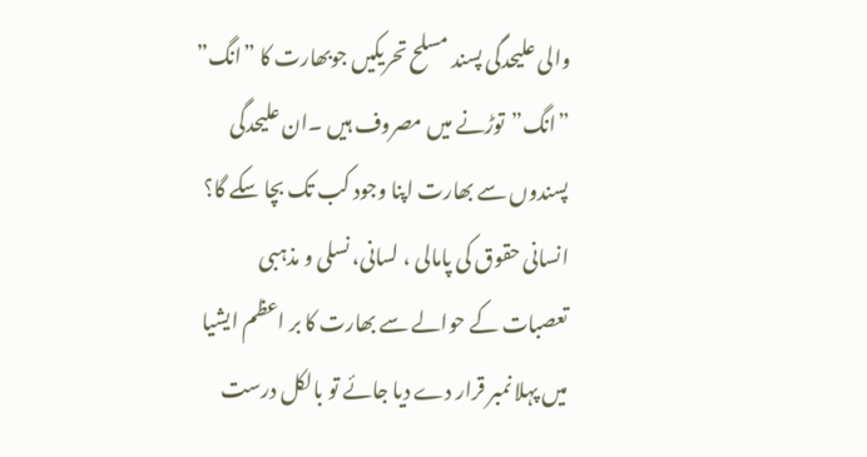والی علیحدگی پسند مسلح تحریکیں جوبھارت کا ”انگ” ”انگ”توڑنے میں مصروف ہیں ۔ان علیحدگی پسندوں سے بھارت اپنا وجود کب تک بچا سکے گا؟ انسانی حقوق کی پامالی ، لسانی، نسلی و مذہبی تعصبات کے حوالے سے بھارت کا بر اعظم ایشیا میں پہلا نمبر قرار دے دیا جائے تو بالکل درست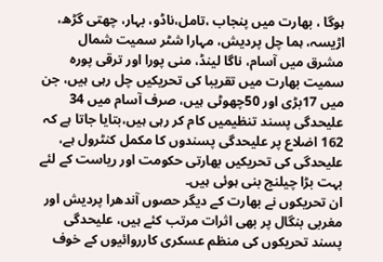ہوگا ، بھارت میں پنجاب ،تامل،ناڈو، بہار، چھتی گڑھ، اڑیسہ، ہما چل پردیش، مہارا شٹر سمیت شمال مشرق میں آسام، ناگا لینڈ، منی پورا اور ترقی پورہ سمیت بھارت میں تقریبا کی تحریکیں چل رہی ہیں، جن میں 17بڑی اور 50چھوٹی ہیں، صرف آسام میں 34 علیحدگی پسند تنظیمیں کام کر رہی ہیں،بتایا جاتا ہے کہ 162 اضلاع پر علیحدگی پسندوں کا مکمل کنٹرول ہے، علیحدگی کی تحریکیں بھارتی حکومت اور ریاست کے لئے بہت بڑا چیلنج بنی ہوئی ہیں۔
ان تحریکوں نے بھارت کے دیگر حصوں آندھرا پردیش اور مغربی بنگال پر بھی اثرات مرتب کئے ہیں، علیحدگی پسند تحریکوں کی منظم عسکری کارروائیوں کے خوف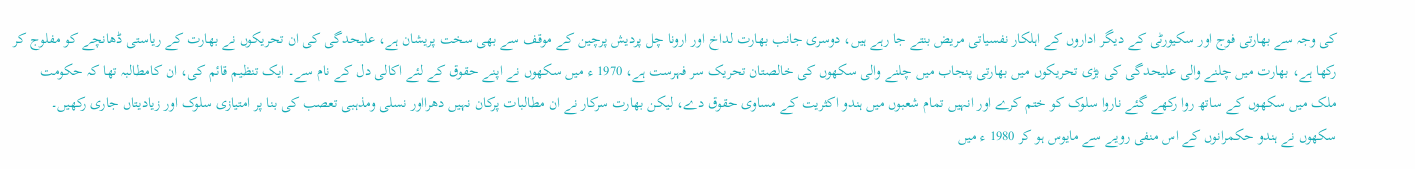کی وجہ سے بھارتی فوج اور سکیورٹی کے دیگر اداروں کے اہلکار نفسیاتی مریض بنتے جا رہے ہیں، دوسری جانب بھارت لداخ اور ارونا چل پردیش پرچین کے موقف سے بھی سخت پریشان ہے، علیحدگی کی ان تحریکوں نے بھارت کے ریاستی ڈھانچے کو مفلوج کر رکھا ہے، بھارت میں چلنے والی علیحدگی کی بڑی تحریکوں میں بھارتی پنجاب میں چلنے والی سکھوں کی خالصتان تحریک سر فہرست ہے، 1970 ء میں سکھوں نے اپنے حقوق کے لئے اکالی دل کے نام سے۔ ایک تنظیم قائم کی، ان کامطالبہ تھا کہ حکومت ملک میں سکھوں کے ساتھ روا رکھے گئے ناروا سلوک کو ختم کرے اور انہیں تمام شعبوں میں ہندو اکثریت کے مساوی حقوق دے، لیکن بھارت سرکار نے ان مطالبات پرکان نہیں دھرااور نسلی ومذہبی تعصب کی بنا پر امتیازی سلوک اور زیادیتاں جاری رکھیں۔ سکھوں نے ہندو حکمرانوں کے اس منفی رویے سے مایوس ہو کر 1980 ء میں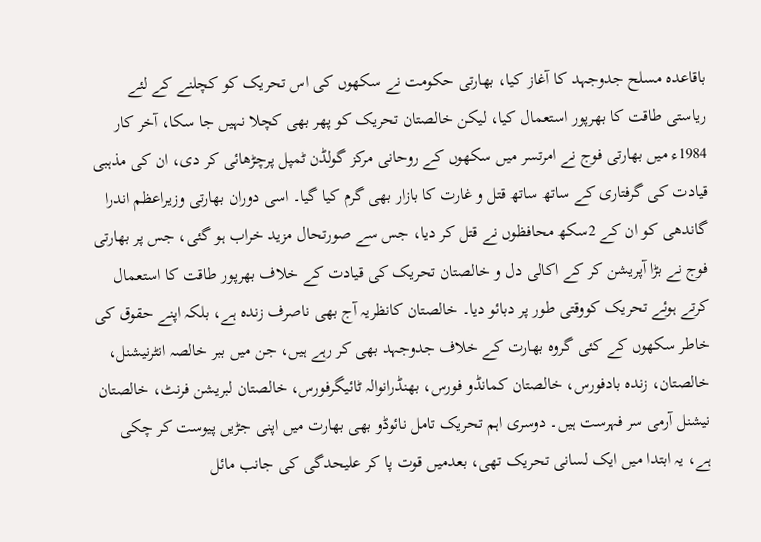باقاعدہ مسلح جدوجہد کا آغاز کیا، بھارتی حکومت نے سکھوں کی اس تحریک کو کچلنے کے لئے ریاستی طاقت کا بھرپور استعمال کیا، لیکن خالصتان تحریک کو پھر بھی کچلا نہیں جا سکا، آخر کار 1984ء میں بھارتی فوج نے امرتسر میں سکھوں کے روحانی مرکز گولڈن ٹمپل پرچڑھائی کر دی، ان کی مذہبی قیادت کی گرفتاری کے ساتھ ساتھ قتل و غارت کا بازار بھی گرم کیا گیا۔ اسی دوران بھارتی وزیراعظم اندرا گاندھی کو ان کے 2سکھ محافظوں نے قتل کر دیا، جس سے صورتحال مزید خراب ہو گئی، جس پر بھارتی فوج نے بڑا آپریشن کر کے اکالی دل و خالصتان تحریک کی قیادت کے خلاف بھرپور طاقت کا استعمال کرتے ہوئے تحریک کووقتی طور پر دبائو دیا۔ خالصتان کانظریہ آج بھی ناصرف زندہ ہے، بلکہ اپنے حقوق کی خاطر سکھوں کے کئی گروہ بھارت کے خلاف جدوجہد بھی کر رہے ہیں، جن میں ببر خالصہ انٹرنیشنل، خالصتان، زندہ بادفورس، خالصتان کمانڈو فورس، بھنڈرانوالہ ٹائیگرفورس، خالصتان لبریشن فرنٹ، خالصتان نیشنل آرمی سر فہرست ہیں۔ دوسری اہم تحریک تامل نائوڈو بھی بھارت میں اپنی جڑیں پیوست کر چکی ہے، یہ ابتدا میں ایک لسانی تحریک تھی، بعدمیں قوت پا کر علیحدگی کی جانب مائل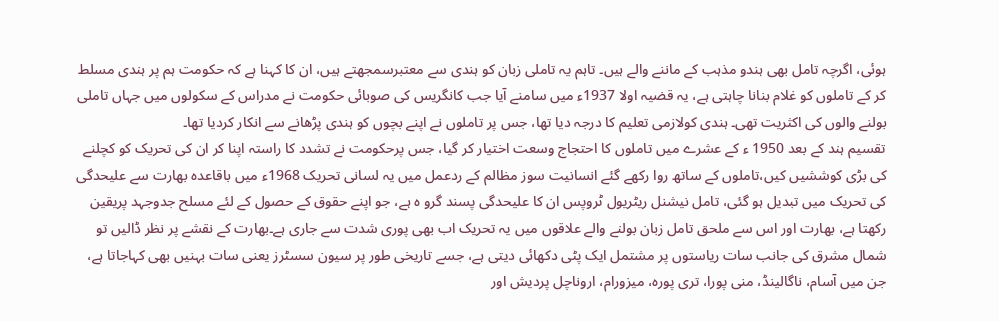ہوئی، اگرچہ تامل بھی ہندو مذہب کے ماننے والے ہیں۔ تاہم یہ تاملی زبان کو ہندی سے معتبرسمجھتے ہیں، ان کا کہنا ہے کہ حکومت ہم پر ہندی مسلط کر کے تاملوں کو غلام بنانا چاہتی ہے، یہ قضیہ اولا 1937ء میں سامنے آیا جب کانگریس کی صوبائی حکومت نے مدراس کے سکولوں میں جہاں تاملی بولنے والوں کی اکثریت تھی۔ ہندی کولازمی تعلیم کا درجہ دیا تھا، جس پر تاملوں نے اپنے بچوں کو ہندی پڑھانے سے انکار کردیا تھا۔
تقسیم ہند کے بعد 1950 ء کے عشرے میں تاملوں کا احتجاج وسعت اختیار کر گیا، جس پرحکومت نے تشدد کا راستہ اپنا کر ان کی تحریک کو کچلنے کی بڑی کوششیں کیں،تاملوں کے ساتھ روا رکھے گئے انسانیت سوز مظالم کے ردعمل میں یہ لسانی تحریک 1968ء میں باقاعدہ بھارت سے علیحدگی کی تحریک میں تبدیل ہو گئی، تامل نیشنل ریٹریول ٹروپس ان کا علیحدگی پسند گرو ہ ہے، جو اپنے حقوق کے حصول کے لئے مسلح جدوجہد پریقین رکھتا ہے، بھارت اور اس سے ملحق تامل زبان بولنے والے علاقوں میں یہ تحریک اب بھی پوری شدت سے جاری ہے۔بھارت کے نقشے پر نظر ڈالیں تو شمال مشرق کی جانب سات ریاستوں پر مشتمل ایک پٹی دکھائی دیتی ہے، جسے تاریخی طور پر سیون سسٹرز یعنی سات بہنیں بھی کہاجاتا ہے، جن میں آسام، ناگالینڈ، منی پورا، تری پورہ، میزورام، اروناچل پردیش اور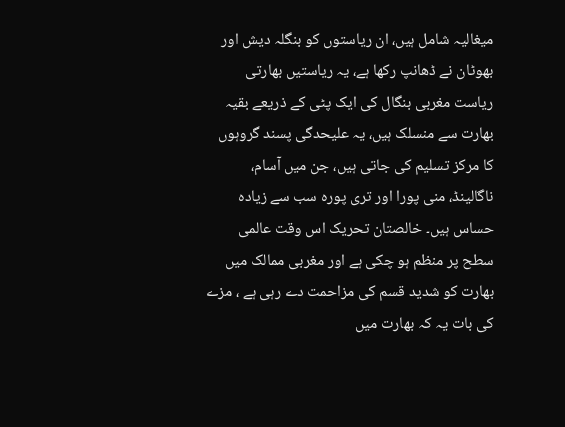میغالیہ شامل ہیں، ان ریاستوں کو بنگلہ دیش اور بھوٹان نے ڈھانپ رکھا ہے، یہ ریاستیں بھارتی ریاست مغربی بنگال کی ایک پٹی کے ذریعے بقیہ بھارت سے منسلک ہیں، یہ علیحدگی پسند گروہوں کا مرکز تسلیم کی جاتی ہیں، جن میں آسام، ناگالینڈ، منی پورا اور تری پورہ سب سے زیادہ حساس ہیں۔ خالصتان تحریک اس وقت عالمی سطح پر منظم ہو چکی ہے اور مغربی ممالک میں بھارت کو شدید قسم کی مزاحمت دے رہی ہے ، مزے کی بات یہ کہ بھارت میں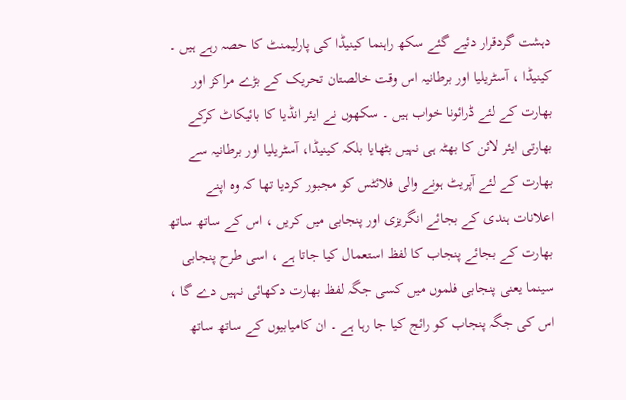دہشت گردقرار دئیے گئے سکھ راہنما کینیڈا کی پارلیمنٹ کا حصہ رہے ہیں ۔
کینیڈا ، آسٹریلیا اور برطانیہ اس وقت خالصتان تحریک کے بڑے مراکز اور بھارت کے لئے ڈرائونا خواب ہیں ۔ سکھوں نے ایئر انڈیا کا بائیکاٹ کرکے بھارتی ایئر لائن کا بھٹہ ہی نہیں بٹھایا بلکہ کینیڈا، آسٹریلیا اور برطانیہ سے بھارت کے لئے آپریٹ ہونے والی فلائٹس کو مجبور کردیا تھا کہ وہ اپنے اعلانات ہندی کے بجائے انگریزی اور پنجابی میں کریں ، اس کے ساتھ ساتھ بھارت کے بجائے پنجاب کا لفظ استعمال کیا جاتا ہے ، اسی طرح پنجابی سینما یعنی پنجابی فلموں میں کسی جگہ لفظ بھارت دکھائی نہیں دے گا ، اس کی جگہ پنجاب کو رائج کیا جا رہا ہے ۔ ان کامیابیوں کے ساتھ ساتھ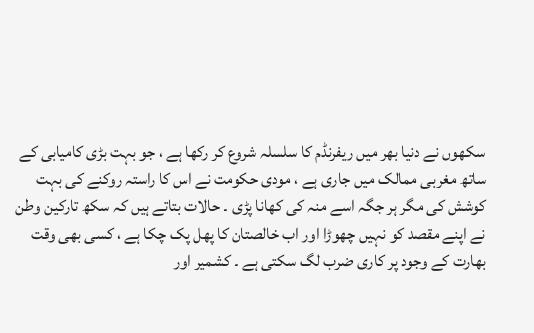سکھوں نے دنیا بھر میں ریفرنڈم کا سلسلہ شروع کر رکھا ہے ، جو بہت بڑی کامیابی کے ساتھ مغربی ممالک میں جاری ہے ، مودی حکومت نے اس کا راستہ روکنے کی بہت کوشش کی مگر ہر جگہ اسے منہ کی کھانا پڑی ۔ حالات بتاتے ہیں کہ سکھ تارکین وطن نے اپنے مقصد کو نہیں چھوڑا اور اب خالصتان کا پھل پک چکا ہے ، کسی بھی وقت بھارت کے وجود پر کاری ضرب لگ سکتی ہے ۔ کشمیر اور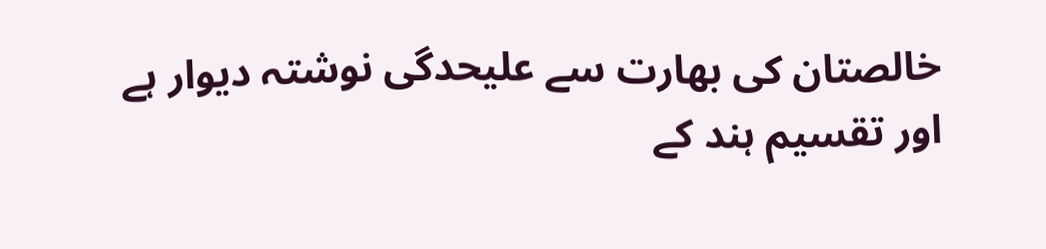خالصتان کی بھارت سے علیحدگی نوشتہ دیوار ہے اور تقسیم ہند کے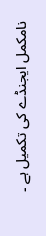نامکمل ایجنڈے کی تکمیل ہے ۔